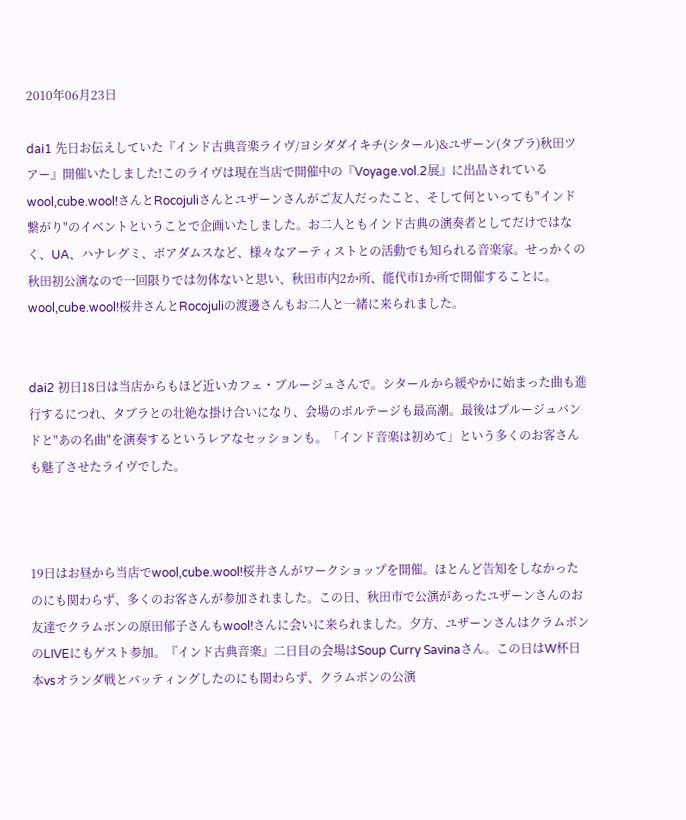2010年06月23日

dai1 先日お伝えしていた『インド古典音楽ライヴ/ヨシダダイキチ(シタール)&ユザーン(タブラ)秋田ツアー』開催いたしました!このライヴは現在当店で開催中の『Voyage.vol.2展』に出品されているwool,cube.wool!さんとRocojuliさんとユザーンさんがご友人だったこと、そして何といっても"インド繋がり"のイベントということで企画いたしました。お二人ともインド古典の演奏者としてだけではなく、UA、ハナレグミ、ボアダムスなど、様々なアーティストとの活動でも知られる音楽家。せっかくの秋田初公演なので一回限りでは勿体ないと思い、秋田市内2か所、能代市1か所で開催することに。wool,cube.wool!桜井さんとRocojuliの渡邊さんもお二人と一緒に来られました。


dai2 初日18日は当店からもほど近いカフェ・ブルージュさんで。シタールから緩やかに始まった曲も進行するにつれ、タブラとの壮絶な掛け合いになり、会場のボルテージも最高潮。最後はブルージュバンドと"あの名曲"を演奏するというレアなセッションも。「インド音楽は初めて」という多くのお客さんも魅了させたライヴでした。



19日はお昼から当店でwool,cube.wool!桜井さんがワークショップを開催。ほとんど告知をしなかったのにも関わらず、多くのお客さんが参加されました。この日、秋田市で公演があったユザーンさんのお友達でクラムボンの原田郁子さんもwool!さんに会いに来られました。夕方、ユザーンさんはクラムボンのLIVEにもゲスト参加。『インド古典音楽』二日目の会場はSoup Curry Savinaさん。この日はW杯日本vsオランダ戦とバッティングしたのにも関わらず、クラムボンの公演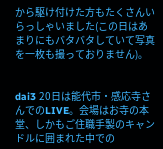から駆け付けた方もたくさんいらっしゃいました(この日はあまりにもバタバタしていて写真を一枚も撮っておりません)。


dai3 20日は能代市・感応寺さんでのLIVE。会場はお寺の本堂、しかもご住職手製のキャンドルに囲まれた中での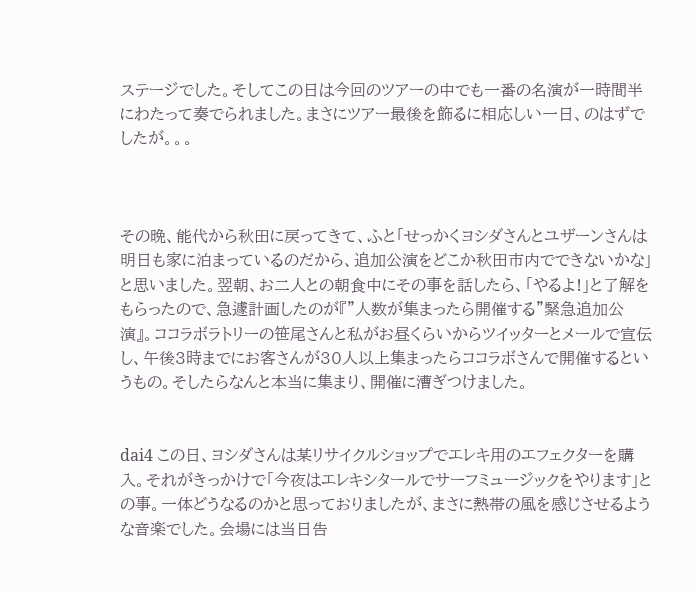ステージでした。そしてこの日は今回のツアーの中でも一番の名演が一時間半にわたって奏でられました。まさにツアー最後を飾るに相応しい一日、のはずでしたが。。。



その晩、能代から秋田に戻ってきて、ふと「せっかくヨシダさんとユザーンさんは明日も家に泊まっているのだから、追加公演をどこか秋田市内でできないかな」と思いました。翌朝、お二人との朝食中にその事を話したら、「やるよ!」と了解をもらったので、急遽計画したのが『"人数が集まったら開催する"緊急追加公演』。ココラボラトリーの笹尾さんと私がお昼くらいからツイッターとメールで宣伝し、午後3時までにお客さんが30人以上集まったらココラボさんで開催するというもの。そしたらなんと本当に集まり、開催に漕ぎつけました。


dai4 この日、ヨシダさんは某リサイクルショップでエレキ用のエフェクターを購入。それがきっかけで「今夜はエレキシタールでサーフミュージックをやります」との事。一体どうなるのかと思っておりましたが、まさに熱帯の風を感じさせるような音楽でした。会場には当日告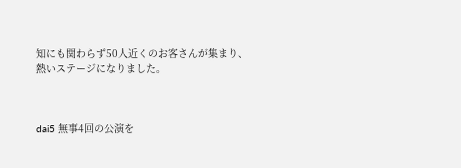知にも関わらず50人近くのお客さんが集まり、熱いステージになりました。



dai5 無事4回の公演を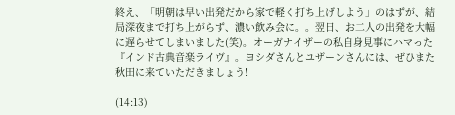終え、「明朝は早い出発だから家で軽く打ち上げしよう」のはずが、結局深夜まで打ち上がらず、濃い飲み会に。。翌日、お二人の出発を大幅に遅らせてしまいました(笑)。オーガナイザーの私自身見事にハマった『インド古典音楽ライヴ』。ヨシダさんとユザーンさんには、ぜひまた秋田に来ていただきましょう!

(14:13)